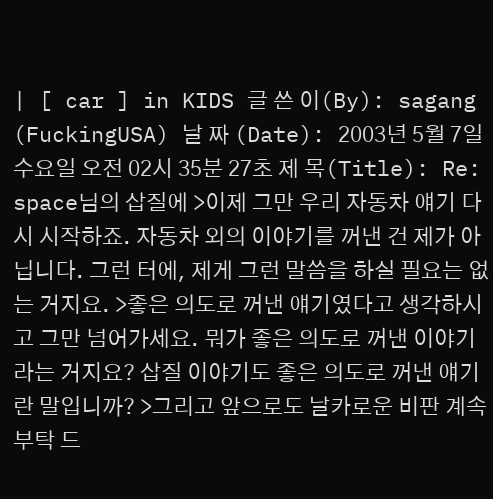| [ car ] in KIDS 글 쓴 이(By): sagang (FuckingUSA) 날 짜 (Date): 2003년 5월 7일 수요일 오전 02시 35분 27초 제 목(Title): Re: space님의 삽질에 >이제 그만 우리 자동차 얘기 다시 시작하죠. 자동차 외의 이야기를 꺼낸 건 제가 아닙니다. 그런 터에, 제게 그런 말씀을 하실 필요는 없는 거지요. >좋은 의도로 꺼낸 얘기였다고 생각하시고 그만 넘어가세요. 뭐가 좋은 의도로 꺼낸 이야기라는 거지요? 삽질 이야기도 좋은 의도로 꺼낸 얘기란 말입니까? >그리고 앞으로도 날카로운 비판 계속 부탁 드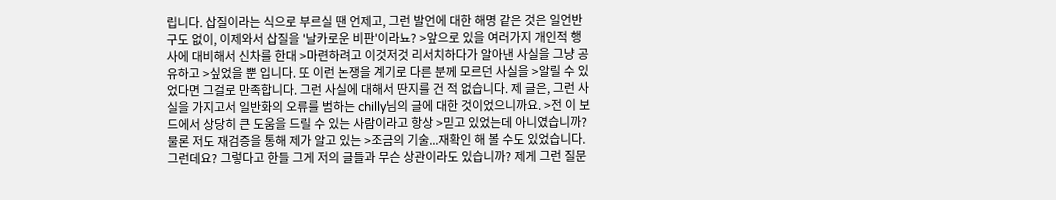립니다. 삽질이라는 식으로 부르실 땐 언제고, 그런 발언에 대한 해명 같은 것은 일언반구도 없이, 이제와서 삽질을 '날카로운 비판'이라뇨? >앞으로 있을 여러가지 개인적 행사에 대비해서 신차를 한대 >마련하려고 이것저것 리서치하다가 알아낸 사실을 그냥 공유하고 >싶었을 뿐 입니다. 또 이런 논쟁을 계기로 다른 분께 모르던 사실을 >알릴 수 있었다면 그걸로 만족합니다. 그런 사실에 대해서 딴지를 건 적 없습니다. 제 글은, 그런 사실을 가지고서 일반화의 오류를 범하는 chilly님의 글에 대한 것이었으니까요. >전 이 보드에서 상당히 큰 도움을 드릴 수 있는 사람이라고 항상 >믿고 있었는데 아니였습니까? 물론 저도 재검증을 통해 제가 알고 있는 >조금의 기술...재확인 해 볼 수도 있었습니다. 그런데요? 그렇다고 한들 그게 저의 글들과 무슨 상관이라도 있습니까? 제게 그런 질문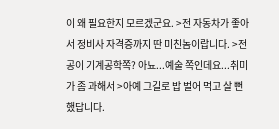이 왜 필요한지 모르겠군요. >전 자동차가 좋아서 정비사 자격증까지 딴 미친놈이랍니다. >전공이 기계공학쪽? 아뇨...예술 쪽인데요...취미가 좀 과해서 >아예 그길로 밥 벌어 먹고 살 뻔 했답니다.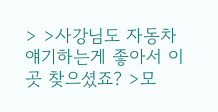> >사강님도 자동차 얘기하는게 좋아서 이곳 찾으셨죠? >모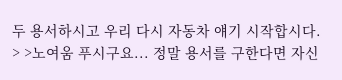두 용서하시고 우리 다시 자동차 얘기 시작합시다. > >노여움 푸시구요... 정말 용서를 구한다면 자신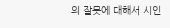의 잘못에 대해서 시인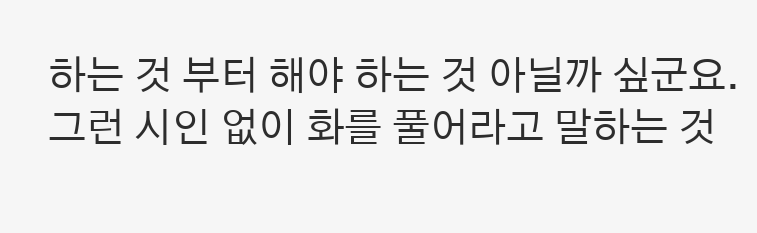하는 것 부터 해야 하는 것 아닐까 싶군요. 그런 시인 없이 화를 풀어라고 말하는 것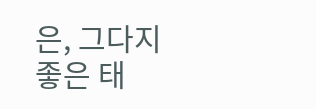은, 그다지 좋은 태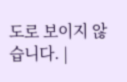도로 보이지 않습니다. |